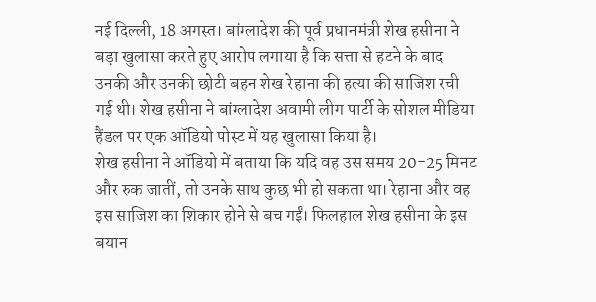नई दिल्ली, 18 अगस्त। बांग्लादेश की पूर्व प्रधानमंत्री शेख हसीना ने बड़ा खुलासा करते हुए आरोप लगाया है कि सत्ता से हटने के बाद उनकी और उनकी छोटी बहन शेख रेहाना की हत्या की साजिश रची गई थी। शेख हसीना ने बांग्लादेश अवामी लीग पार्टी के सोशल मीडिया हैंडल पर एक ऑडियो पोस्ट में यह खुलासा किया है।
शेख हसीना ने ऑडियो में बताया कि यदि वह उस समय 20-25 मिनट और रुक जातीं, तो उनके साथ कुछ भी हो सकता था। रेहाना और वह इस साजिश का शिकार होने से बच गईं। फिलहाल शेख हसीना के इस बयान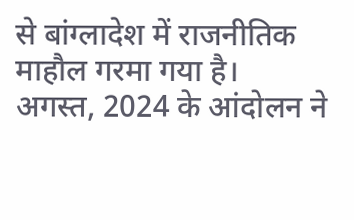से बांग्लादेश में राजनीतिक माहौल गरमा गया है।
अगस्त, 2024 के आंदोलन ने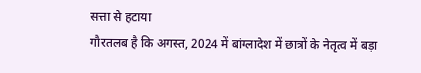सत्ता से हटाया
गौरतलब है कि अगस्त, 2024 में बांग्लादेश में छात्रों के नेतृत्व में बड़ा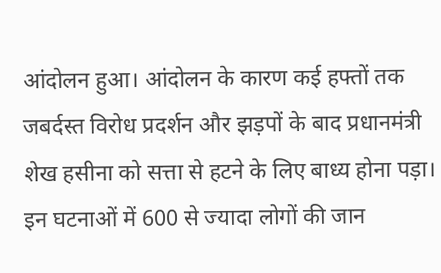आंदोलन हुआ। आंदोलन के कारण कई हफ्तों तक जबर्दस्त विरोध प्रदर्शन और झड़पों के बाद प्रधानमंत्री शेख हसीना को सत्ता से हटने के लिए बाध्य होना पड़ा। इन घटनाओं में 600 से ज्यादा लोगों की जान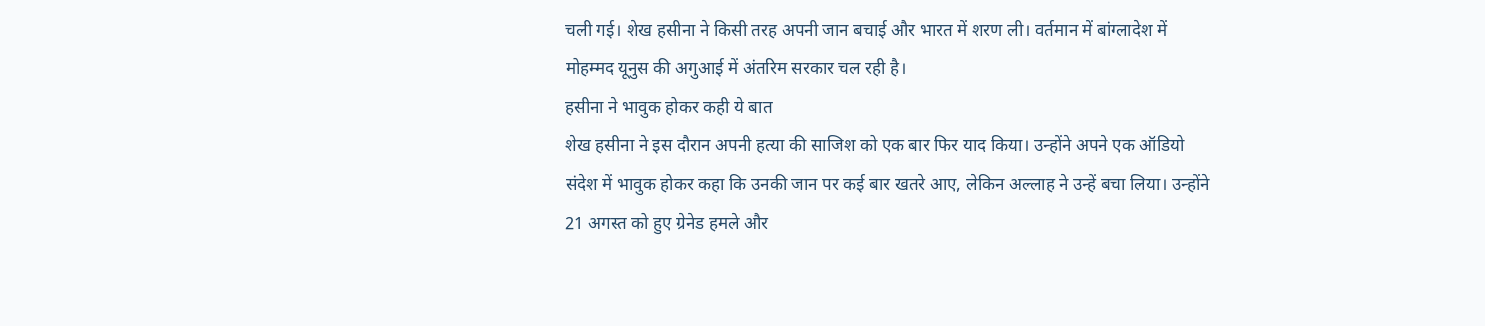चली गई। शेख हसीना ने किसी तरह अपनी जान बचाई और भारत में शरण ली। वर्तमान में बांग्लादेश में मोहम्मद यूनुस की अगुआई में अंतरिम सरकार चल रही है।
हसीना ने भावुक होकर कही ये बात
शेख हसीना ने इस दौरान अपनी हत्या की साजिश को एक बार फिर याद किया। उन्होंने अपने एक ऑडियो संदेश में भावुक होकर कहा कि उनकी जान पर कई बार खतरे आए, लेकिन अल्लाह ने उन्हें बचा लिया। उन्होंने 21 अगस्त को हुए ग्रेनेड हमले और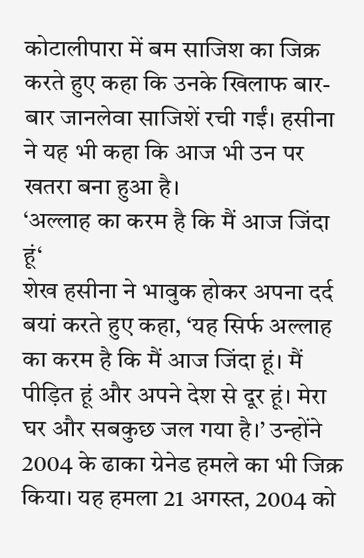कोटालीपारा में बम साजिश का जिक्र करते हुए कहा कि उनके खिलाफ बार-बार जानलेवा साजिशें रची गईं। हसीना ने यह भी कहा कि आज भी उन पर खतरा बना हुआ है।
‘अल्लाह का करम है कि मैं आज जिंदा हूं‘
शेख हसीना ने भावुक होकर अपना दर्द बयां करते हुए कहा, ‘यह सिर्फ अल्लाह का करम है कि मैं आज जिंदा हूं। मैं पीड़ित हूं और अपने देश से दूर हूं। मेरा घर और सबकुछ जल गया है।’ उन्होंने 2004 के ढाका ग्रेनेड हमले का भी जिक्र किया। यह हमला 21 अगस्त, 2004 को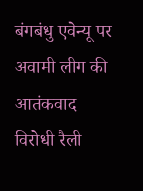बंगबंधु एवेन्यू पर अवामी लीग की आतंकवाद विरोधी रैली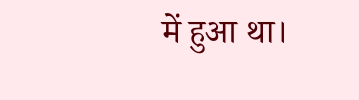में हुआ था।